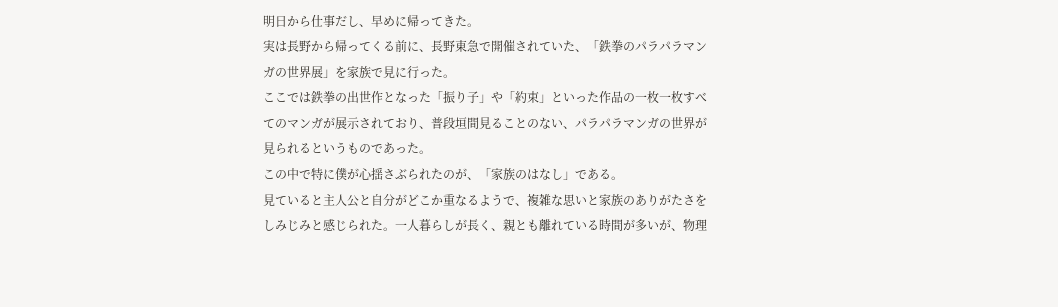明日から仕事だし、早めに帰ってきた。
実は長野から帰ってくる前に、長野東急で開催されていた、「鉄拳のパラパラマンガの世界展」を家族で見に行った。
ここでは鉄拳の出世作となった「振り子」や「約束」といった作品の一枚一枚すべてのマンガが展示されており、普段垣間見ることのない、パラパラマンガの世界が見られるというものであった。
この中で特に僕が心揺さぶられたのが、「家族のはなし」である。
見ていると主人公と自分がどこか重なるようで、複雑な思いと家族のありがたさをしみじみと感じられた。一人暮らしが長く、親とも離れている時間が多いが、物理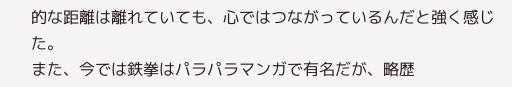的な距離は離れていても、心ではつながっているんだと強く感じた。
また、今では鉄拳はパラパラマンガで有名だが、略歴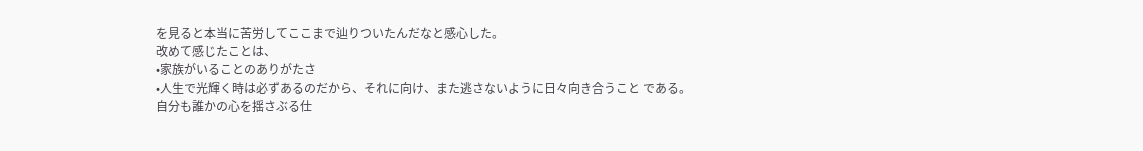を見ると本当に苦労してここまで辿りついたんだなと感心した。
改めて感じたことは、
•家族がいることのありがたさ
•人生で光輝く時は必ずあるのだから、それに向け、また逃さないように日々向き合うこと である。
自分も誰かの心を揺さぶる仕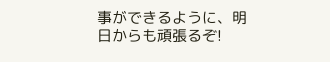事ができるように、明日からも頑張るぞ!